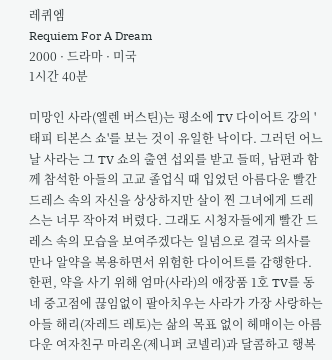레퀴엠
Requiem For A Dream
2000 · 드라마 · 미국
1시간 40분

미망인 사라(엘렌 버스틴)는 평소에 TV 다이어트 강의 '태피 티본스 쇼'를 보는 것이 유일한 낙이다. 그러던 어느날 사라는 그 TV 쇼의 출연 섭외를 받고 들떠, 남편과 함께 참석한 아들의 고교 졸업식 때 입었던 아름다운 빨간 드레스 속의 자신을 상상하지만 살이 찐 그녀에게 드레스는 너무 작아져 버렸다. 그래도 시청자들에게 빨간 드레스 속의 모습을 보여주겠다는 일념으로 결국 의사를 만나 알약을 복용하면서 위험한 다이어트를 감행한다. 한편, 약을 사기 위해 엄마(사라)의 애장품 1호 TV를 동네 중고점에 끊임없이 팔아치우는 사라가 가장 사랑하는 아들 해리(자레드 레토)는 삶의 목표 없이 헤매이는 아름다운 여자친구 마리온(제니퍼 코넬리)과 달콤하고 행복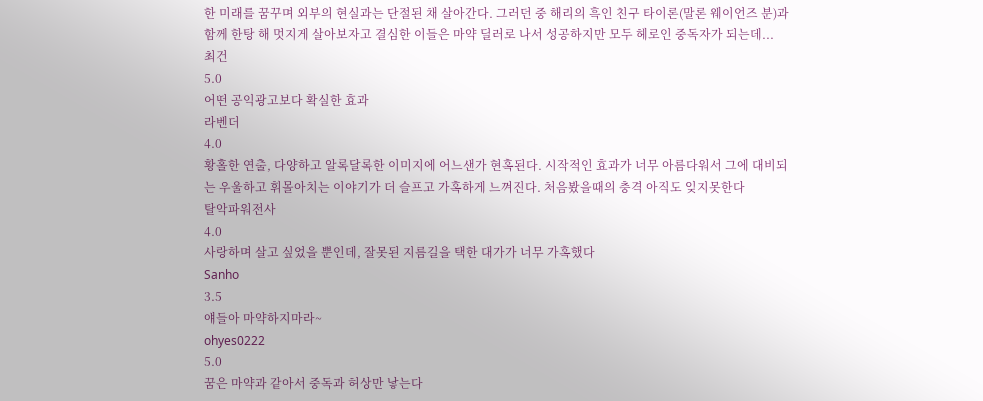한 미래를 꿈꾸며 외부의 현실과는 단절된 채 살아간다. 그러던 중 해리의 흑인 친구 타이론(말론 웨이언즈 분)과 함께 한탕 해 멋지게 살아보자고 결심한 이들은 마약 딜러로 나서 성공하지만 모두 헤로인 중독자가 되는데...
최건
5.0
어떤 공익광고보다 확실한 효과
라벤더
4.0
황홀한 연출, 다양하고 알록달록한 이미지에 어느샌가 현혹된다. 시작적인 효과가 너무 아름다워서 그에 대비되는 우울하고 휘몰아치는 이야기가 더 슬프고 가혹하게 느껴진다. 처음봤을때의 충격 아직도 잊지못한다
탈악파워전사
4.0
사랑하며 살고 싶었을 뿐인데, 잘못된 지름길을 택한 대가가 너무 가혹했다
Sanho
3.5
얘들아 마약하지마라~
ohyes0222
5.0
꿈은 마약과 같아서 중독과 허상만 낳는다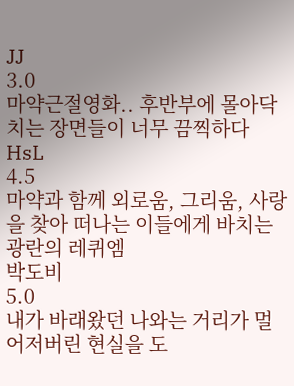JJ
3.0
마약근절영화.. 후반부에 몰아닥치는 장면들이 너무 끔찍하다
HsL
4.5
마약과 함께 외로움, 그리움, 사랑을 찾아 떠나는 이들에게 바치는 광란의 레퀴엠
박도비
5.0
내가 바래왔던 나와는 거리가 멀어저버린 현실을 도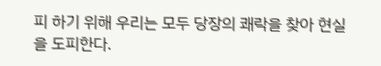피 하기 위해 우리는 모두 당장의 쾌락을 찾아 현실을 도피한다.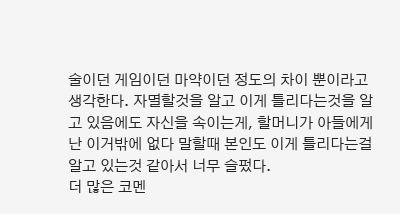술이던 게임이던 마약이던 정도의 차이 뿐이라고 생각한다. 자멸할것을 알고 이게 틀리다는것을 알고 있음에도 자신을 속이는게, 할머니가 아들에게 난 이거밖에 없다 말할때 본인도 이게 틀리다는걸 알고 있는것 같아서 너무 슬펐다.
더 많은 코멘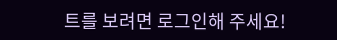트를 보려면 로그인해 주세요!